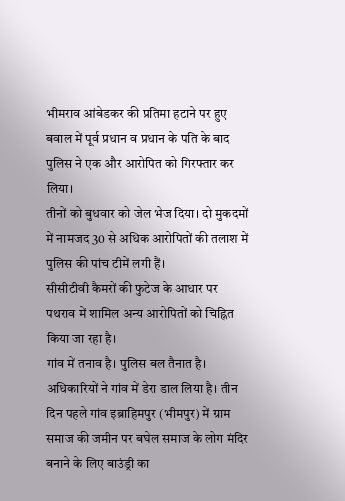भीमराव आंबेडकर की प्रतिमा हटाने पर हुए बवाल में पूर्व प्रधान व प्रधान के पति के बाद पुलिस ने एक और आरोपित को गिरफ्तार कर लिया।
तीनों को बुधवार को जेल भेज दिया। दो मुकदमों में नामजद 30 से अधिक आरोपितों की तलाश में पुलिस की पांच टीमें लगी हैं।
सीसीटीवी कैमरों की फुटेज के आधार पर पथराव में शामिल अन्य आरोपितों को चिह्नित किया जा रहा है।
गांव में तनाव है। पुलिस बल तैनात है। अधिकारियों ने गांव में डेरा डाल लिया है। तीन दिन पहले गांव इब्राहिमपुर (भीमपुर) में ग्राम समाज की जमीन पर बघेल समाज के लोग मंदिर बनाने के लिए बाउंड्री का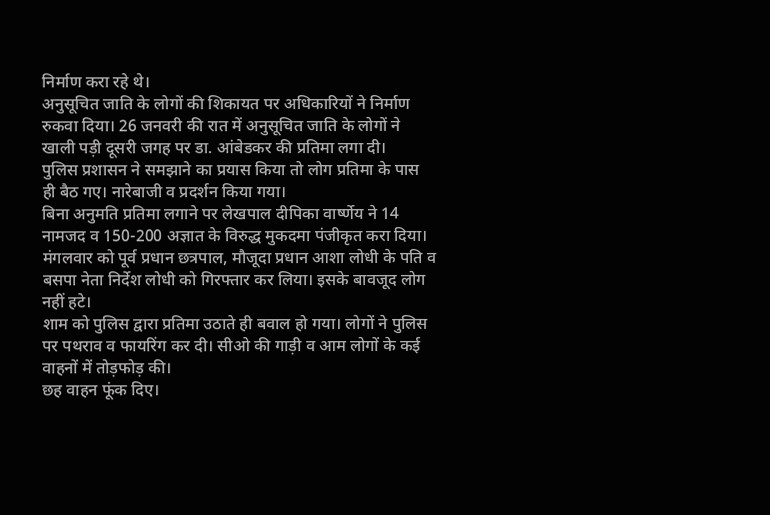निर्माण करा रहे थे।
अनुसूचित जाति के लोगों की शिकायत पर अधिकारियों ने निर्माण रुकवा दिया। 26 जनवरी की रात में अनुसूचित जाति के लोगों ने खाली पड़ी दूसरी जगह पर डा. आंबेडकर की प्रतिमा लगा दी।
पुलिस प्रशासन ने समझाने का प्रयास किया तो लोग प्रतिमा के पास ही बैठ गए। नारेबाजी व प्रदर्शन किया गया।
बिना अनुमति प्रतिमा लगाने पर लेखपाल दीपिका वार्ष्णेय ने 14 नामजद व 150-200 अज्ञात के विरुद्ध मुकदमा पंजीकृत करा दिया।
मंगलवार को पूर्व प्रधान छत्रपाल, मौजूदा प्रधान आशा लोधी के पति व बसपा नेता निर्देश लोधी को गिरफ्तार कर लिया। इसके बावजूद लोग नहीं हटे।
शाम को पुलिस द्वारा प्रतिमा उठाते ही बवाल हो गया। लोगों ने पुलिस पर पथराव व फायरिंग कर दी। सीओ की गाड़ी व आम लोगों के कई वाहनों में तोड़फोड़ की।
छह वाहन फूंक दिए।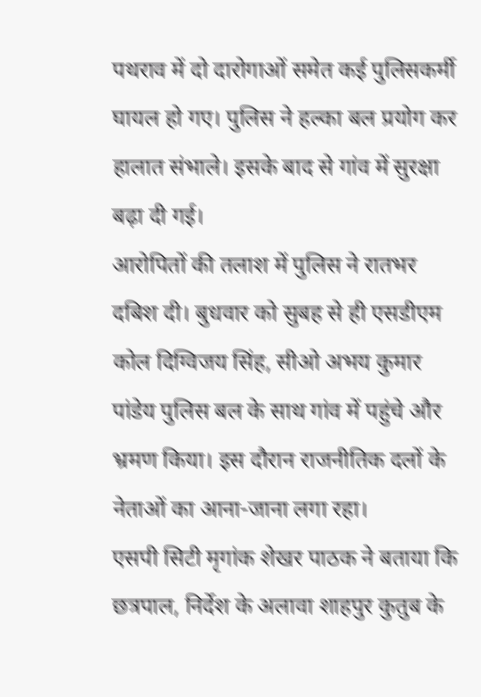पथराव में दो दारोगाओं समेत कई पुलिसकर्मी घायल हो गए। पुलिस ने हल्का बल प्रयोग कर हालात संभाले। इसके बाद से गांव में सुरक्षा बढ़ा दी गई।
आरोपितों की तलाश में पुलिस ने रातभर दबिश दी। बुधवार को सुबह से ही एसडीएम कोल दिग्विजय सिंह, सीओ अभय कुमार पांडेय पुलिस बल के साथ गांव में पहुंचे और भ्रमण किया। इस दौरान राजनीतिक दलों के नेताओं का आना-जाना लगा रहा।
एसपी सिटी मृगांक शेखर पाठक ने बताया कि छत्रपाल, निर्देश के अलावा शाहपुर कुतुब के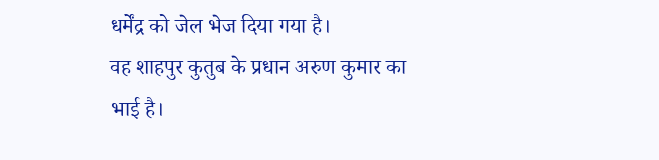धर्मेंद्र को जेल भेज दिया गया है।
वह शाहपुर कुतुब के प्रधान अरुण कुमार का भाई है।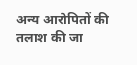अन्य आरोपितों की तलाश की जा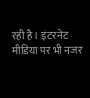रही है। इंटरनेट मीडिया पर भी नजर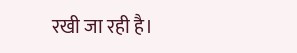रखी जा रही है।